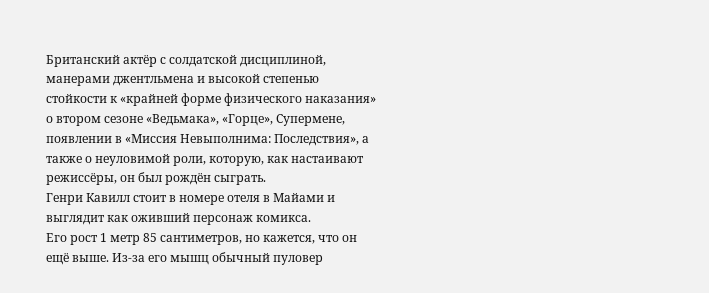Британский актёр с солдатской дисциплиной, манерами джентльмена и высокой степенью стойкости к «крайней форме физического наказания» о втором сезоне «Ведьмака», «Горце», Супермене, появлении в «Миссия Невыполнима: Последствия», а также о неуловимой роли, которую, как настаивают режиссёры, он был рождён сыграть.
Генри Кавилл стоит в номере отеля в Майами и выглядит как оживший персонаж комикса.
Его рост 1 метр 85 сантиметров, но кажется, что он ещё выше. Из-за его мышц обычный пуловер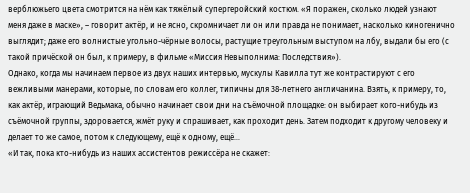верблюжьего цвета смотрится на нём как тяжёлый супергеройский костюм. «Я поражен, сколько людей узнают меня даже в маске», – говорит актёр, и не ясно, скромничает ли он или правда не понимает, насколько киногенично выглядит; даже его волнистые угольно-чёрные волосы, растущие треугольным выступом на лбу, выдали бы его (с такой причёской он был, к примеру, в фильме «Миссия Невыполнима: Последствия»).
Однако, когда мы начинаем первое из двух наших интервью, мускулы Кавилла тут же контрастируют с его вежливыми манерами, которые, по словам его коллег, типичны для 38-летнего англичанина. Взять, к примеру, то, как актёр, играющий Ведьмака, обычно начинает свои дни на съёмочной площадке: он выбирает кого-нибудь из съёмочной группы, здоровается, жмёт руку и спрашивает, как проходит день. Затем подходит к другому человеку и делает то же самое, потом к следующему, ещё к одному, ещё…
«И так, пока кто-нибудь из наших ассистентов режиссёра не скажет: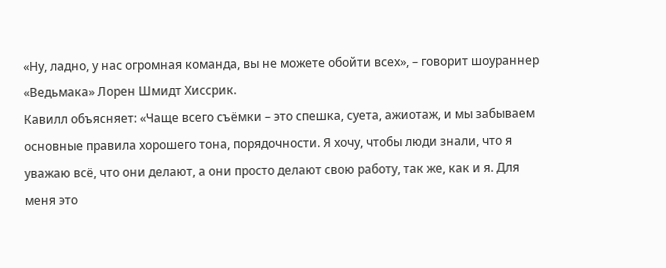«Ну, ладно, у нас огромная команда, вы не можете обойти всех», – говорит шоураннер «Ведьмака» Лорен Шмидт Хиссрик.
Кавилл объясняет: «Чаще всего съёмки – это спешка, суета, ажиотаж, и мы забываем основные правила хорошего тона, порядочности. Я хочу, чтобы люди знали, что я уважаю всё, что они делают, а они просто делают свою работу, так же, как и я. Для меня это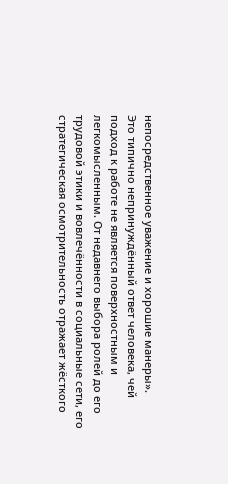непосредственное уважение и хорошие манеры».
Это типично непринуждённый ответ человека, чей подход к работе не является поверхностным и легкомысленным. От недавнего выбора ролей до его трудовой этики и вовлечённости в социальные сети, его стратегическая осмотрительность отражает жёсткого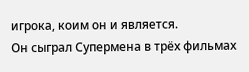игрока, коим он и является.
Он сыграл Супермена в трёх фильмах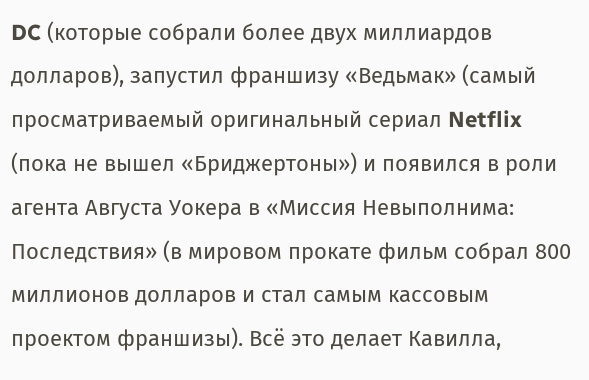DC (которые собрали более двух миллиардов долларов), запустил франшизу «Ведьмак» (самый просматриваемый оригинальный сериал Netflix (пока не вышел «Бриджертоны») и появился в роли агента Августа Уокера в «Миссия Невыполнима: Последствия» (в мировом прокате фильм собрал 800 миллионов долларов и стал самым кассовым проектом франшизы). Всё это делает Кавилла,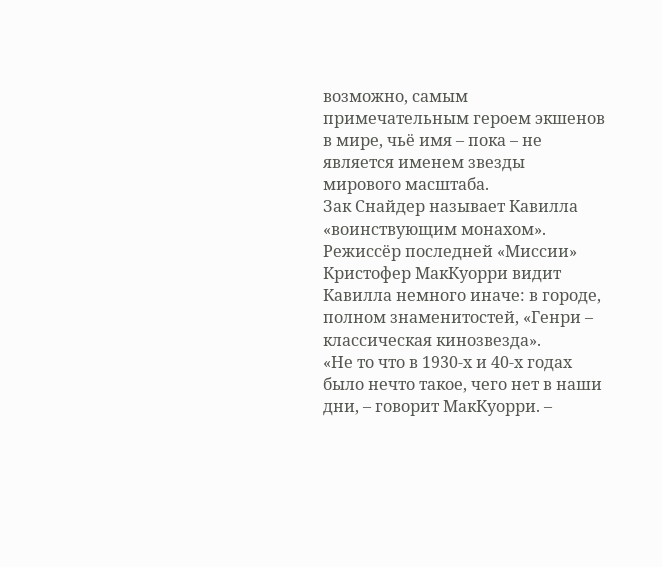возможно, самым примечательным героем экшенов в мире, чьё имя – пока – не является именем звезды мирового масштаба.
Зак Снайдер называет Кавилла «воинствующим монахом». Режиссёр последней «Миссии» Кристофер МакКуорри видит Кавилла немного иначе: в городе, полном знаменитостей, «Генри – классическая кинозвезда».
«Не то что в 1930-х и 40-х годах было нечто такое, чего нет в наши дни, – говорит МакКуорри. –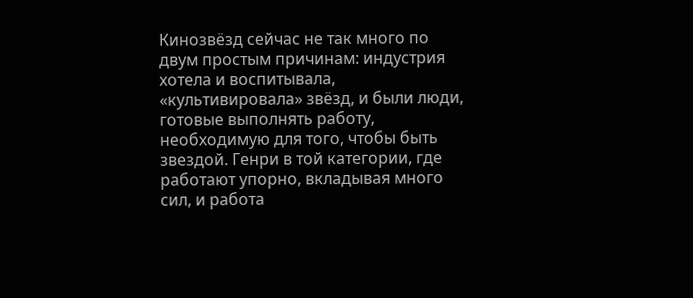Кинозвёзд сейчас не так много по двум простым причинам: индустрия хотела и воспитывала, «культивировала» звёзд, и были люди, готовые выполнять работу, необходимую для того, чтобы быть звездой. Генри в той категории, где работают упорно, вкладывая много сил, и работа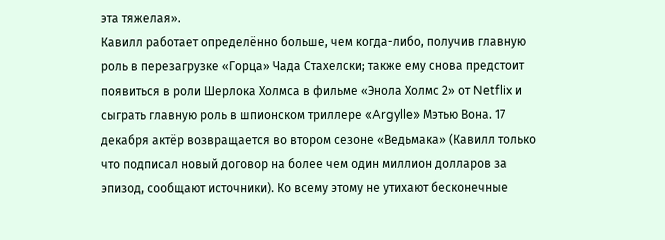эта тяжелая».
Кавилл работает определённо больше, чем когда-либо, получив главную роль в перезагрузке «Горца» Чада Стахелски; также ему снова предстоит появиться в роли Шерлока Холмса в фильме «Энола Холмс 2» от Netflix и сыграть главную роль в шпионском триллере «Argylle» Мэтью Вона. 17 декабря актёр возвращается во втором сезоне «Ведьмака» (Кавилл только что подписал новый договор на более чем один миллион долларов за эпизод, сообщают источники). Ко всему этому не утихают бесконечные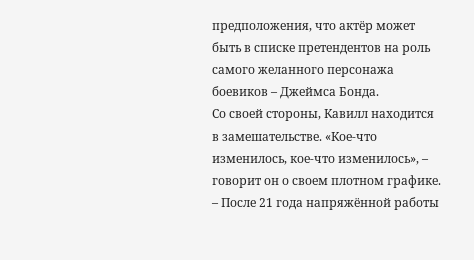предположения, что актёр может быть в списке претендентов на роль самого желанного персонажа боевиков – Джеймса Бонда.
Со своей стороны, Кавилл находится в замешательстве. «Кое-что изменилось, кое-что изменилось», – говорит он о своем плотном графике. – После 21 года напряжённой работы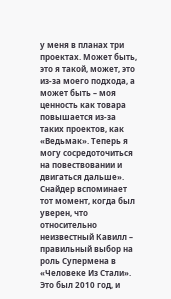у меня в планах три проектах. Может быть, это я такой, может, это из-за моего подхода, а может быть – моя ценность как товара повышается из-за таких проектов, как «Ведьмак». Теперь я могу сосредоточиться на повествовании и двигаться дальше».
Снайдер вспоминает тот момент, когда был уверен, что относительно неизвестный Кавилл – правильный выбор на роль Супермена в «Человеке Из Стали». Это был 2010 год, и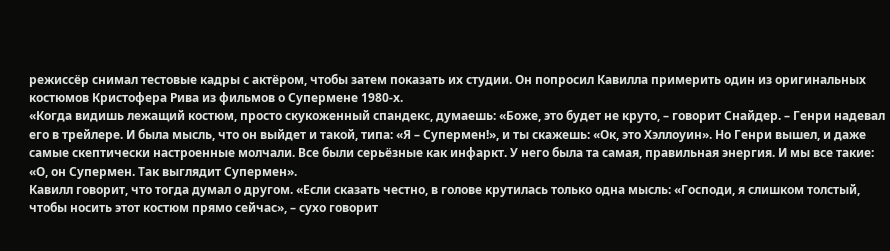режиссёр снимал тестовые кадры с актёром, чтобы затем показать их студии. Он попросил Кавилла примерить один из оригинальных костюмов Кристофера Рива из фильмов о Супермене 1980-х.
«Когда видишь лежащий костюм, просто скукоженный спандекс, думаешь: «Боже, это будет не круто, – говорит Снайдер. – Генри надевал его в трейлере. И была мысль, что он выйдет и такой, типа: «Я – Супермен!», и ты скажешь: «Ок, это Хэллоуин». Но Генри вышел, и даже самые скептически настроенные молчали. Все были серьёзные как инфаркт. У него была та самая, правильная энергия. И мы все такие: «О, он Супермен. Так выглядит Супермен».
Кавилл говорит, что тогда думал о другом. «Если сказать честно, в голове крутилась только одна мысль: «Господи, я слишком толстый, чтобы носить этот костюм прямо сейчас», – сухо говорит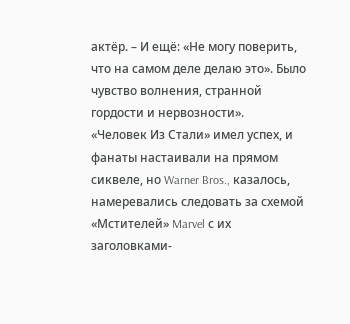актёр. – И ещё: «Не могу поверить, что на самом деле делаю это». Было чувство волнения, странной гордости и нервозности».
«Человек Из Стали» имел успех, и фанаты настаивали на прямом сиквеле, но Warner Bros., казалось, намеревались следовать за схемой «Мстителей» Marvel с их заголовками-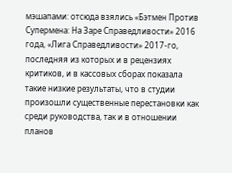мэшапами: отсюда взялись «Бэтмен Против Супермена: На Заре Справедливости» 2016 года, «Лига Справедливости» 2017-го, последняя из которых и в рецензиях критиков, и в кассовых сборах показала такие низкие результаты, что в студии произошли существенные перестановки как среди руководства, так и в отношении планов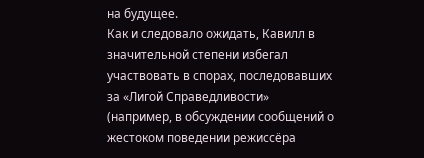на будущее.
Как и следовало ожидать, Кавилл в значительной степени избегал участвовать в спорах, последовавших за «Лигой Справедливости» (например, в обсуждении сообщений о жестоком поведении режиссёра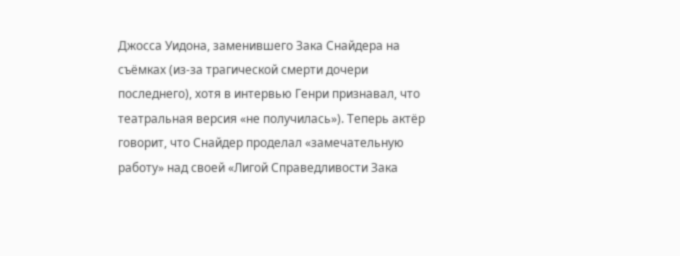Джосса Уидона, заменившего Зака Снайдера на съёмках (из-за трагической смерти дочери последнего), хотя в интервью Генри признавал, что театральная версия «не получилась»). Теперь актёр говорит, что Снайдер проделал «замечательную работу» над своей «Лигой Справедливости Зака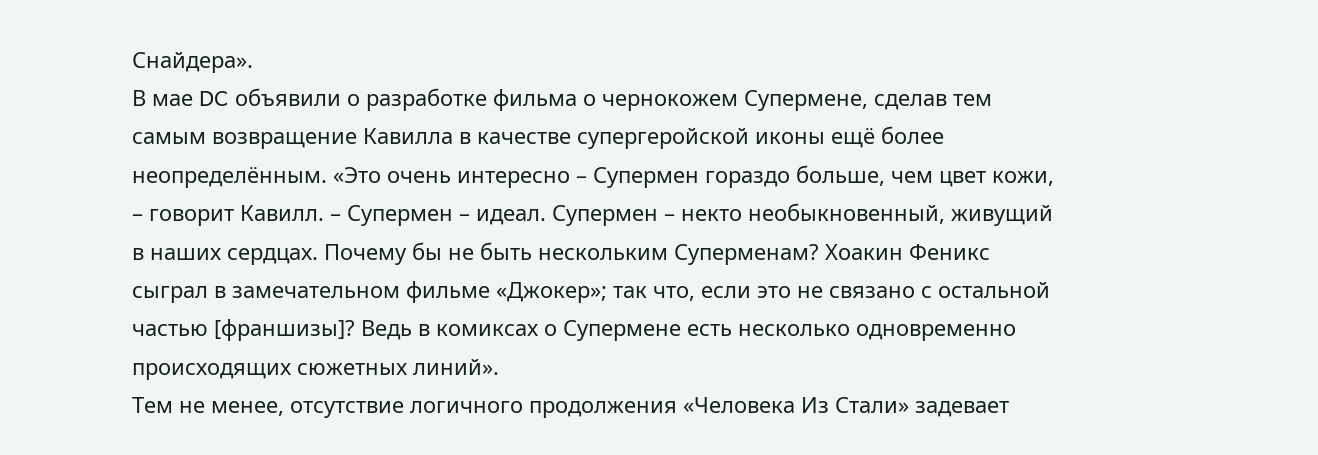Снайдера».
В мае DC объявили о разработке фильма о чернокожем Супермене, сделав тем самым возвращение Кавилла в качестве супергеройской иконы ещё более неопределённым. «Это очень интересно – Супермен гораздо больше, чем цвет кожи, – говорит Кавилл. – Супермен – идеал. Супермен – некто необыкновенный, живущий в наших сердцах. Почему бы не быть нескольким Суперменам? Хоакин Феникс сыграл в замечательном фильме «Джокер»; так что, если это не связано с остальной частью [франшизы]? Ведь в комиксах о Супермене есть несколько одновременно происходящих сюжетных линий».
Тем не менее, отсутствие логичного продолжения «Человека Из Стали» задевает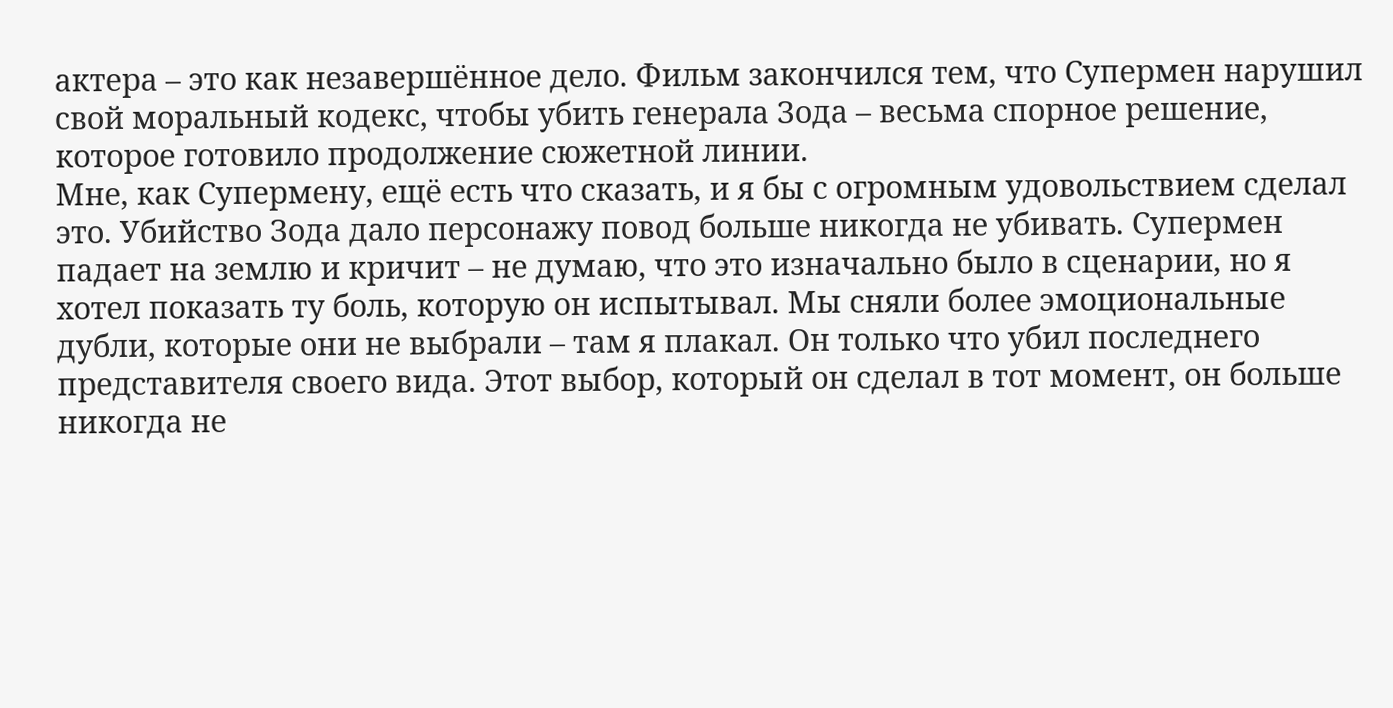актера – это как незавершённое дело. Фильм закончился тем, что Супермен нарушил свой моральный кодекс, чтобы убить генерала Зода – весьма спорное решение, которое готовило продолжение сюжетной линии.
Мне, как Супермену, ещё есть что сказать, и я бы с огромным удовольствием сделал это. Убийство Зода дало персонажу повод больше никогда не убивать. Супермен падает на землю и кричит – не думаю, что это изначально было в сценарии, но я хотел показать ту боль, которую он испытывал. Мы сняли более эмоциональные дубли, которые они не выбрали – там я плакал. Он только что убил последнего представителя своего вида. Этот выбор, который он сделал в тот момент, он больше никогда не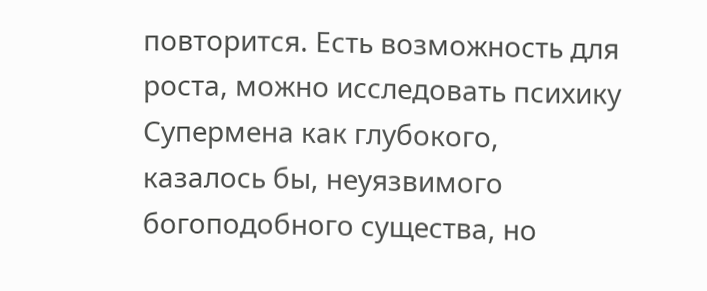повторится. Есть возможность для роста, можно исследовать психику Супермена как глубокого, казалось бы, неуязвимого богоподобного существа, но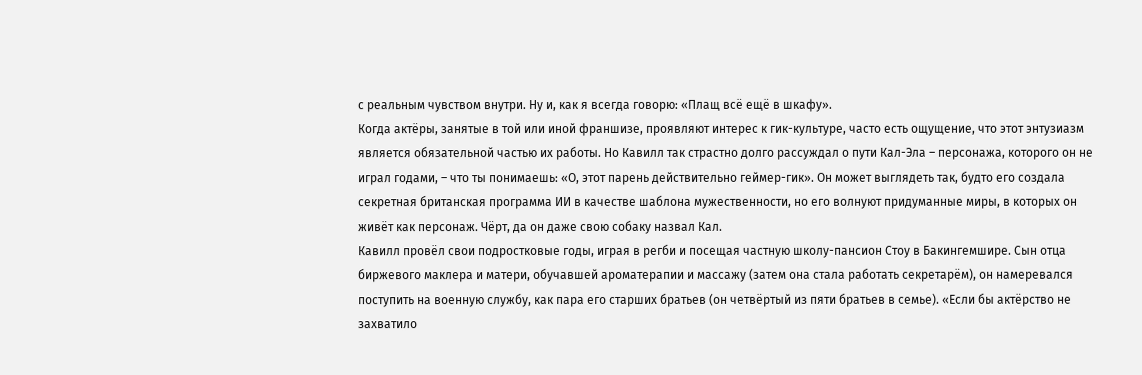с реальным чувством внутри. Ну и, как я всегда говорю: «Плащ всё ещё в шкафу».
Когда актёры, занятые в той или иной франшизе, проявляют интерес к гик-культуре, часто есть ощущение, что этот энтузиазм является обязательной частью их работы. Но Кавилл так страстно долго рассуждал о пути Кал-Эла – персонажа, которого он не играл годами, – что ты понимаешь: «О, этот парень действительно геймер-гик». Он может выглядеть так, будто его создала секретная британская программа ИИ в качестве шаблона мужественности, но его волнуют придуманные миры, в которых он живёт как персонаж. Чёрт, да он даже свою собаку назвал Кал.
Кавилл провёл свои подростковые годы, играя в регби и посещая частную школу-пансион Стоу в Бакингемшире. Сын отца биржевого маклера и матери, обучавшей ароматерапии и массажу (затем она стала работать секретарём), он намеревался поступить на военную службу, как пара его старших братьев (он четвёртый из пяти братьев в семье). «Если бы актёрство не захватило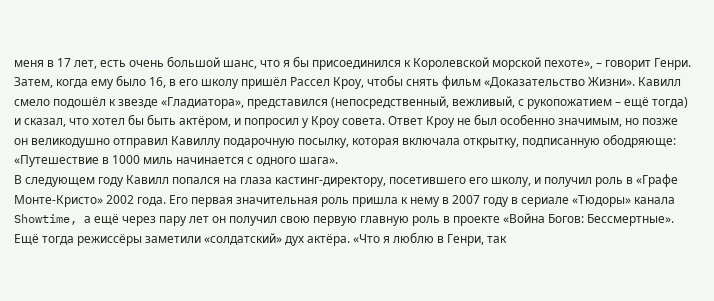меня в 17 лет, есть очень большой шанс, что я бы присоединился к Королевской морской пехоте», – говорит Генри.
Затем, когда ему было 16, в его школу пришёл Рассел Кроу, чтобы снять фильм «Доказательство Жизни». Кавилл смело подошёл к звезде «Гладиатора», представился (непосредственный, вежливый, с рукопожатием – ещё тогда) и сказал, что хотел бы быть актёром, и попросил у Кроу совета. Ответ Кроу не был особенно значимым, но позже он великодушно отправил Кавиллу подарочную посылку, которая включала открытку, подписанную ободряюще: «Путешествие в 1000 миль начинается с одного шага».
В следующем году Кавилл попался на глаза кастинг-директору, посетившего его школу, и получил роль в «Графе Монте-Кристо» 2002 года. Его первая значительная роль пришла к нему в 2007 году в сериале «Тюдоры» канала Showtime, а ещё через пару лет он получил свою первую главную роль в проекте «Война Богов: Бессмертные».
Ещё тогда режиссёры заметили «солдатский» дух актёра. «Что я люблю в Генри, так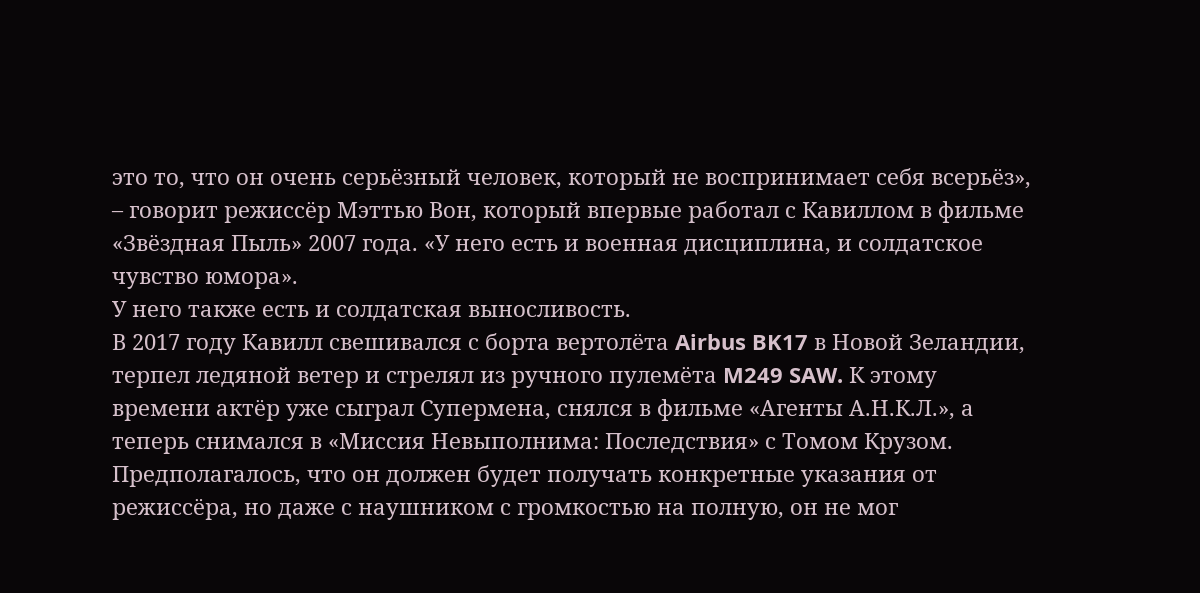это то, что он очень серьёзный человек, который не воспринимает себя всерьёз», – говорит режиссёр Мэттью Вон, который впервые работал с Кавиллом в фильме «Звёздная Пыль» 2007 года. «У него есть и военная дисциплина, и солдатское чувство юмора».
У него также есть и солдатская выносливость.
В 2017 году Кавилл свешивался с борта вертолёта Airbus BK17 в Новой Зеландии, терпел ледяной ветер и стрелял из ручного пулемёта M249 SAW. К этому времени актёр уже сыграл Супермена, снялся в фильме «Агенты А.Н.К.Л.», а теперь снимался в «Миссия Невыполнима: Последствия» с Томом Крузом.
Предполагалось, что он должен будет получать конкретные указания от режиссёра, но даже с наушником с громкостью на полную, он не мог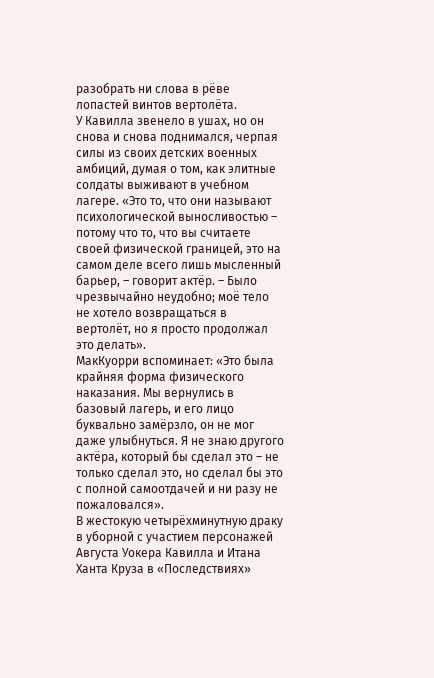разобрать ни слова в рёве лопастей винтов вертолёта.
У Кавилла звенело в ушах, но он снова и снова поднимался, черпая силы из своих детских военных амбиций, думая о том, как элитные солдаты выживают в учебном лагере. «Это то, что они называют психологической выносливостью – потому что то, что вы считаете своей физической границей, это на самом деле всего лишь мысленный барьер, – говорит актёр. – Было чрезвычайно неудобно; моё тело не хотело возвращаться в вертолёт, но я просто продолжал это делать».
МакКуорри вспоминает: «Это была крайняя форма физического наказания. Мы вернулись в базовый лагерь, и его лицо буквально замёрзло, он не мог даже улыбнуться. Я не знаю другого актёра, который бы сделал это – не только сделал это, но сделал бы это с полной самоотдачей и ни разу не пожаловался».
В жестокую четырёхминутную драку в уборной с участием персонажей Августа Уокера Кавилла и Итана Ханта Круза в «Последствиях»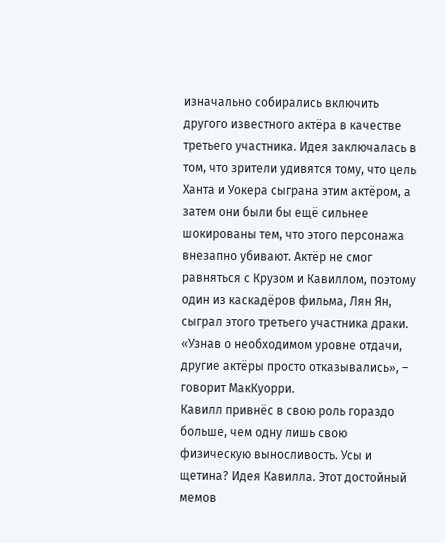изначально собирались включить другого известного актёра в качестве третьего участника. Идея заключалась в том, что зрители удивятся тому, что цель Ханта и Уокера сыграна этим актёром, а затем они были бы ещё сильнее шокированы тем, что этого персонажа внезапно убивают. Актёр не смог равняться с Крузом и Кавиллом, поэтому один из каскадёров фильма, Лян Ян, сыграл этого третьего участника драки. «Узнав о необходимом уровне отдачи, другие актёры просто отказывались», – говорит МакКуорри.
Кавилл привнёс в свою роль гораздо больше, чем одну лишь свою физическую выносливость. Усы и щетина? Идея Кавилла. Этот достойный мемов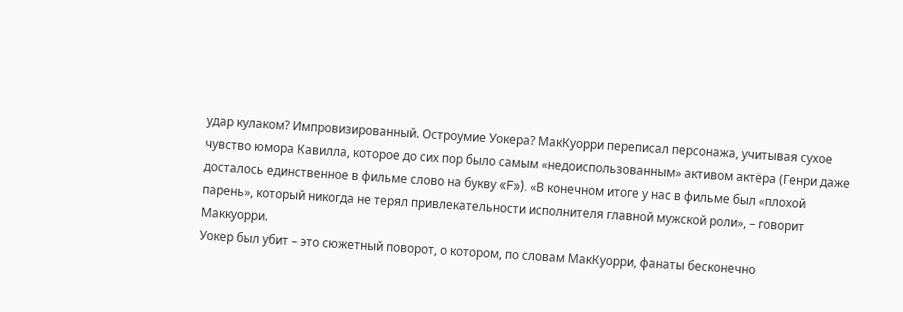удар кулаком? Импровизированный. Остроумие Уокера? МакКуорри переписал персонажа, учитывая сухое чувство юмора Кавилла, которое до сих пор было самым «недоиспользованным» активом актёра (Генри даже досталось единственное в фильме слово на букву «F»). «В конечном итоге у нас в фильме был «плохой парень», который никогда не терял привлекательности исполнителя главной мужской роли», – говорит Маккуорри.
Уокер был убит – это сюжетный поворот, о котором, по словам МакКуорри, фанаты бесконечно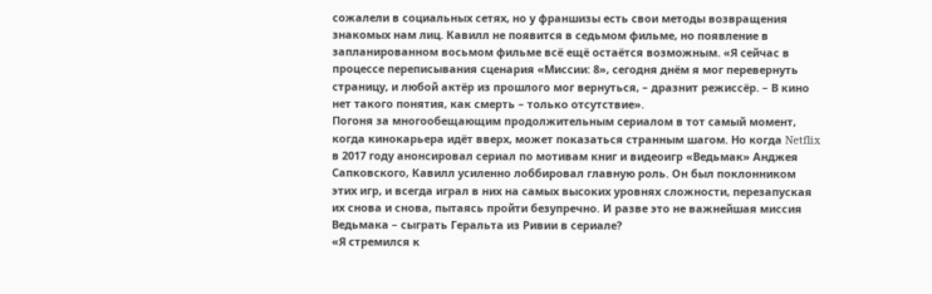сожалели в социальных сетях, но у франшизы есть свои методы возвращения знакомых нам лиц. Кавилл не появится в седьмом фильме, но появление в запланированном восьмом фильме всё ещё остаётся возможным. «Я сейчас в процессе переписывания сценария «Миссии: 8», сегодня днём я мог перевернуть страницу, и любой актёр из прошлого мог вернуться, – дразнит режиссёр. – В кино нет такого понятия, как смерть – только отсутствие».
Погоня за многообещающим продолжительным сериалом в тот самый момент, когда кинокарьера идёт вверх, может показаться странным шагом. Но когда Netflix в 2017 году анонсировал сериал по мотивам книг и видеоигр «Ведьмак» Анджея Сапковского, Кавилл усиленно лоббировал главную роль. Он был поклонником этих игр, и всегда играл в них на самых высоких уровнях сложности, перезапуская их снова и снова, пытаясь пройти безупречно. И разве это не важнейшая миссия Ведьмака – сыграть Геральта из Ривии в сериале?
«Я стремился к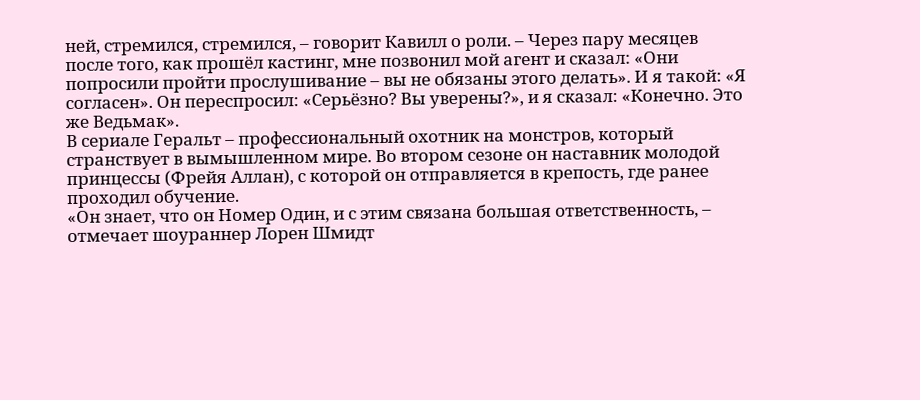ней, стремился, стремился, – говорит Кавилл о роли. – Через пару месяцев после того, как прошёл кастинг, мне позвонил мой агент и сказал: «Они попросили пройти прослушивание – вы не обязаны этого делать». И я такой: «Я согласен». Он переспросил: «Серьёзно? Вы уверены?», и я сказал: «Конечно. Это же Ведьмак».
В сериале Геральт – профессиональный охотник на монстров, который странствует в вымышленном мире. Во втором сезоне он наставник молодой принцессы (Фрейя Аллан), с которой он отправляется в крепость, где ранее проходил обучение.
«Он знает, что он Номер Один, и с этим связана большая ответственность, – отмечает шоураннер Лорен Шмидт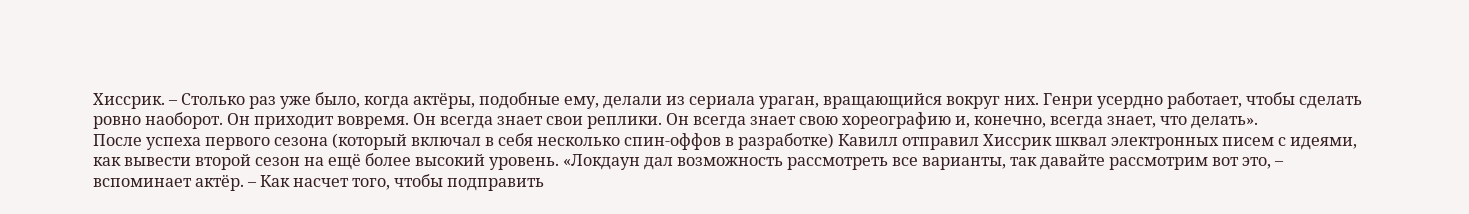Хиссрик. – Столько раз уже было, когда актёры, подобные ему, делали из сериала ураган, вращающийся вокруг них. Генри усердно работает, чтобы сделать ровно наоборот. Он приходит вовремя. Он всегда знает свои реплики. Он всегда знает свою хореографию и, конечно, всегда знает, что делать».
После успеха первого сезона (который включал в себя несколько спин-оффов в разработке) Кавилл отправил Хиссрик шквал электронных писем с идеями, как вывести второй сезон на ещё более высокий уровень. «Локдаун дал возможность рассмотреть все варианты, так давайте рассмотрим вот это, – вспоминает актёр. – Как насчет того, чтобы подправить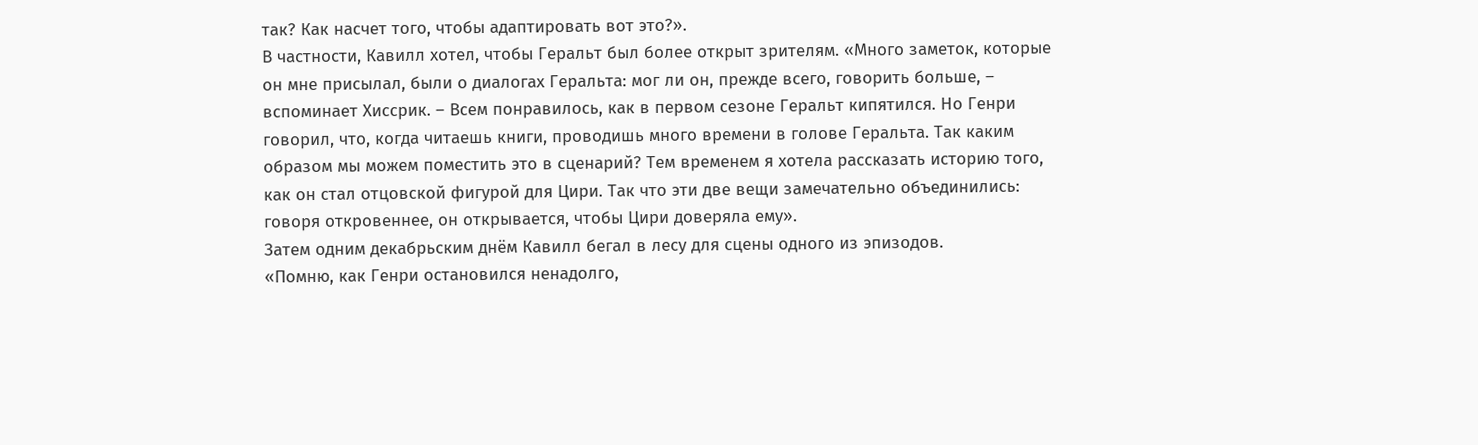так? Как насчет того, чтобы адаптировать вот это?».
В частности, Кавилл хотел, чтобы Геральт был более открыт зрителям. «Много заметок, которые он мне присылал, были о диалогах Геральта: мог ли он, прежде всего, говорить больше, – вспоминает Хиссрик. – Всем понравилось, как в первом сезоне Геральт кипятился. Но Генри говорил, что, когда читаешь книги, проводишь много времени в голове Геральта. Так каким образом мы можем поместить это в сценарий? Тем временем я хотела рассказать историю того, как он стал отцовской фигурой для Цири. Так что эти две вещи замечательно объединились: говоря откровеннее, он открывается, чтобы Цири доверяла ему».
Затем одним декабрьским днём Кавилл бегал в лесу для сцены одного из эпизодов.
«Помню, как Генри остановился ненадолго,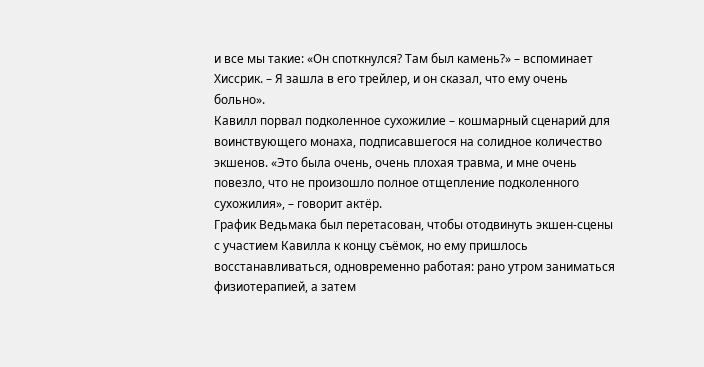и все мы такие: «Он споткнулся? Там был камень?» – вспоминает Хиссрик. – Я зашла в его трейлер, и он сказал, что ему очень больно».
Кавилл порвал подколенное сухожилие – кошмарный сценарий для воинствующего монаха, подписавшегося на солидное количество экшенов. «Это была очень, очень плохая травма, и мне очень повезло, что не произошло полное отщепление подколенного сухожилия», – говорит актёр.
График Ведьмака был перетасован, чтобы отодвинуть экшен-сцены с участием Кавилла к концу съёмок, но ему пришлось восстанавливаться, одновременно работая: рано утром заниматься физиотерапией, а затем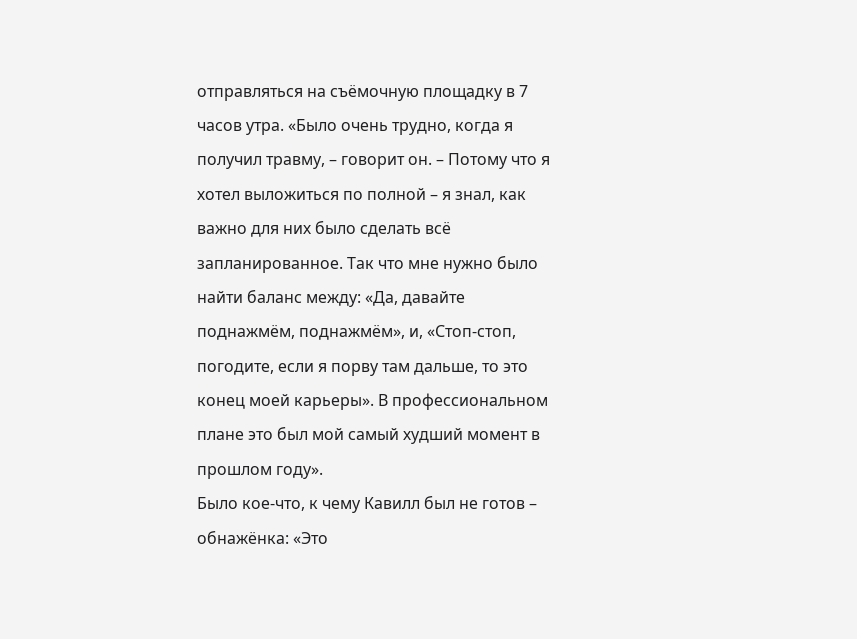отправляться на съёмочную площадку в 7 часов утра. «Было очень трудно, когда я получил травму, – говорит он. – Потому что я хотел выложиться по полной – я знал, как важно для них было сделать всё запланированное. Так что мне нужно было найти баланс между: «Да, давайте поднажмём, поднажмём», и, «Стоп-стоп, погодите, если я порву там дальше, то это конец моей карьеры». В профессиональном плане это был мой самый худший момент в прошлом году».
Было кое-что, к чему Кавилл был не готов – обнажёнка: «Это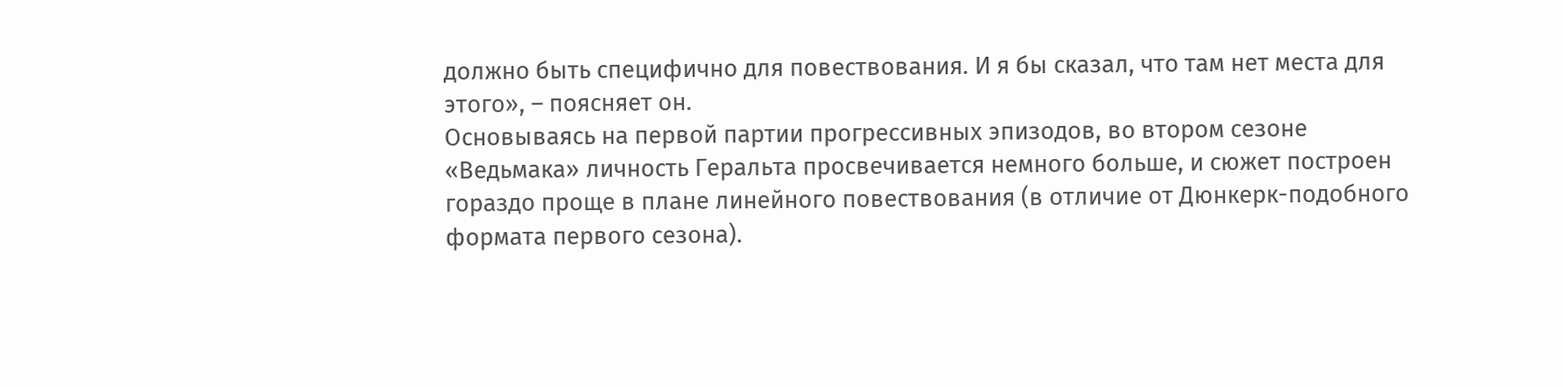должно быть специфично для повествования. И я бы сказал, что там нет места для этого», – поясняет он.
Основываясь на первой партии прогрессивных эпизодов, во втором сезоне «Ведьмака» личность Геральта просвечивается немного больше, и сюжет построен гораздо проще в плане линейного повествования (в отличие от Дюнкерк-подобного формата первого сезона).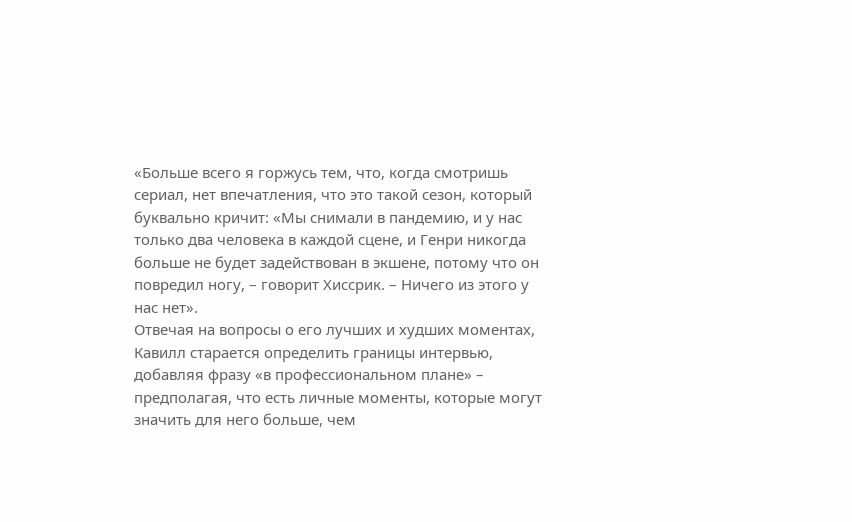«Больше всего я горжусь тем, что, когда смотришь сериал, нет впечатления, что это такой сезон, который буквально кричит: «Мы снимали в пандемию, и у нас только два человека в каждой сцене, и Генри никогда больше не будет задействован в экшене, потому что он повредил ногу, – говорит Хиссрик. – Ничего из этого у нас нет».
Отвечая на вопросы о его лучших и худших моментах, Кавилл старается определить границы интервью, добавляя фразу «в профессиональном плане» – предполагая, что есть личные моменты, которые могут значить для него больше, чем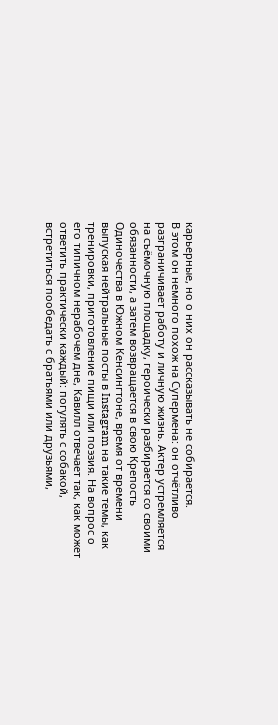карьерные, но о них он рассказывать не собирается.
В этом он немного похож на Супермена: он отчётливо разграничивает работу и личную жизнь. Актер устремляется на съёмочную площадку, героически разбирается со своими обязанности, а затем возвращается в свою Крепость Одиночества в Южном Кенсингтоне, время от времени выпуская нейтральные посты в Instagram на такие темы, как тренировки, приготовление пищи или поэзия. На вопрос о его типичном нерабочем дне, Кавилл отвечает так, как может ответить практически каждый: погулять с собакой, встретиться пообедать с братьями или друзьями,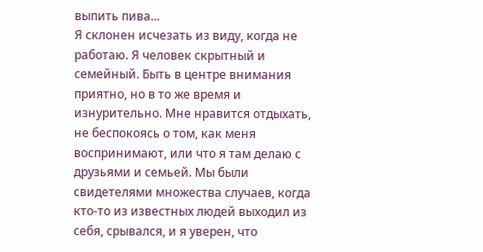выпить пива...
Я склонен исчезать из виду, когда не работаю. Я человек скрытный и семейный. Быть в центре внимания приятно, но в то же время и изнурительно. Мне нравится отдыхать, не беспокоясь о том, как меня воспринимают, или что я там делаю с друзьями и семьей. Мы были свидетелями множества случаев, когда кто-то из известных людей выходил из себя, срывался, и я уверен, что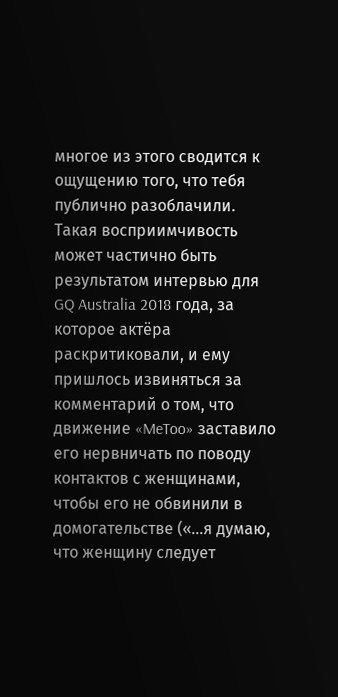многое из этого сводится к ощущению того, что тебя публично разоблачили.
Такая восприимчивость может частично быть результатом интервью для GQ Australia 2018 года, за которое актёра раскритиковали, и ему пришлось извиняться за комментарий о том, что движение «MeToo» заставило его нервничать по поводу контактов с женщинами, чтобы его не обвинили в домогательстве («…я думаю, что женщину следует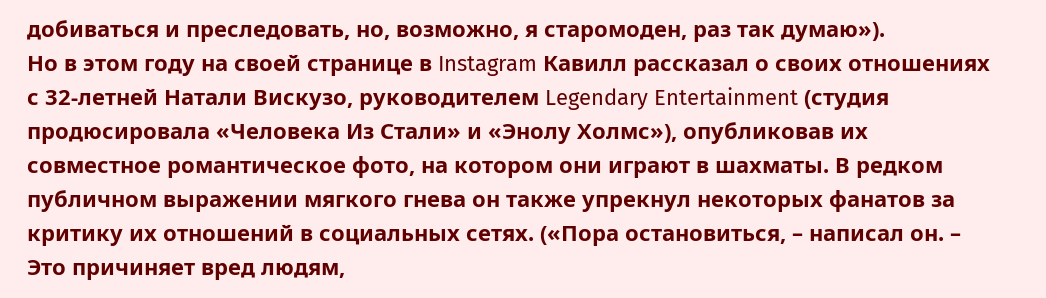добиваться и преследовать, но, возможно, я старомоден, раз так думаю»).
Но в этом году на своей странице в Instagram Кавилл рассказал о своих отношениях с 32-летней Натали Вискузо, руководителем Legendary Entertainment (студия продюсировала «Человека Из Стали» и «Энолу Холмс»), опубликовав их совместное романтическое фото, на котором они играют в шахматы. В редком публичном выражении мягкого гнева он также упрекнул некоторых фанатов за критику их отношений в социальных сетях. («Пора остановиться, – написал он. – Это причиняет вред людям,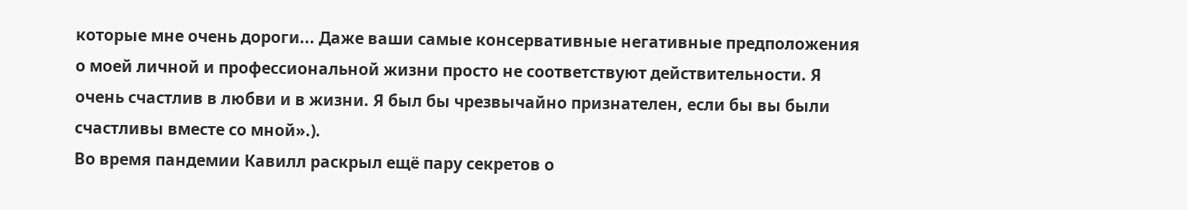которые мне очень дороги... Даже ваши самые консервативные негативные предположения о моей личной и профессиональной жизни просто не соответствуют действительности. Я очень счастлив в любви и в жизни. Я был бы чрезвычайно признателен, если бы вы были счастливы вместе со мной».).
Во время пандемии Кавилл раскрыл ещё пару секретов о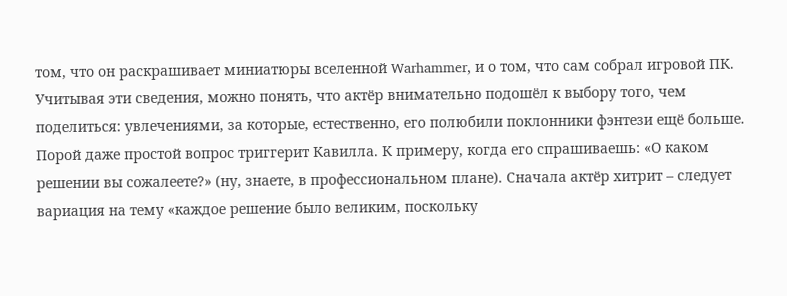том, что он раскрашивает миниатюры вселенной Warhammer, и о том, что сам собрал игровой ПК. Учитывая эти сведения, можно понять, что актёр внимательно подошёл к выбору того, чем поделиться: увлечениями, за которые, естественно, его полюбили поклонники фэнтези ещё больше.
Порой даже простой вопрос триггерит Кавилла. К примеру, когда его спрашиваешь: «О каком решении вы сожалеете?» (ну, знаете, в профессиональном плане). Сначала актёр хитрит – следует вариация на тему «каждое решение было великим, поскольку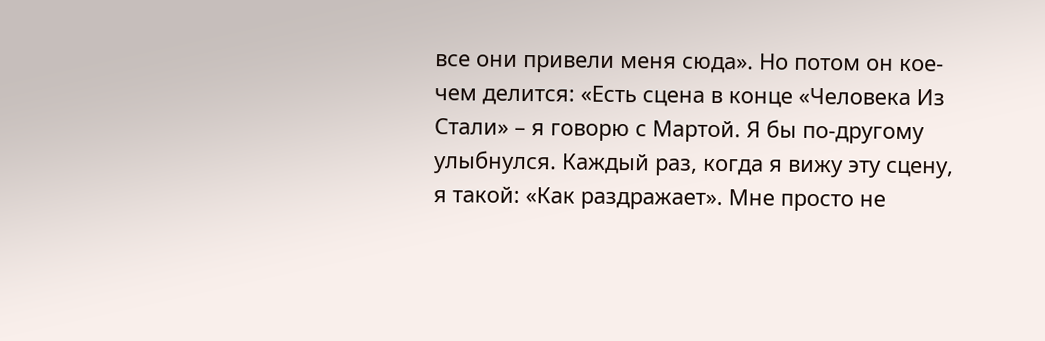все они привели меня сюда». Но потом он кое-чем делится: «Есть сцена в конце «Человека Из Стали» – я говорю с Мартой. Я бы по-другому улыбнулся. Каждый раз, когда я вижу эту сцену, я такой: «Как раздражает». Мне просто не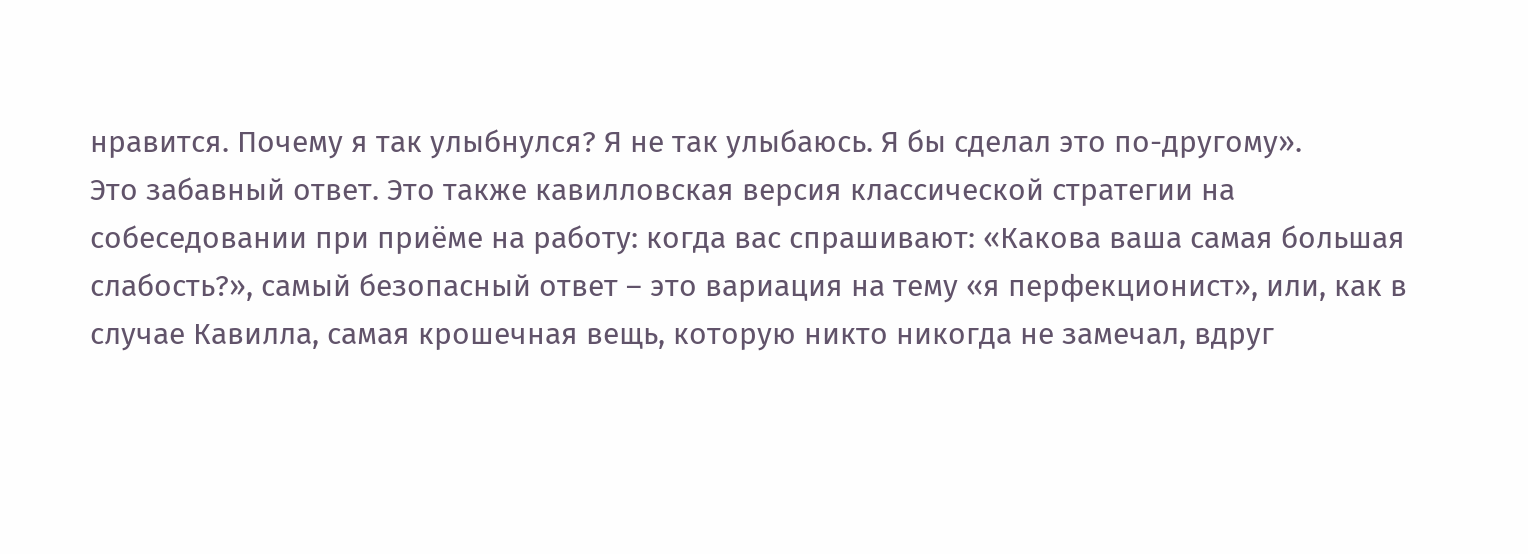нравится. Почему я так улыбнулся? Я не так улыбаюсь. Я бы сделал это по-другому».
Это забавный ответ. Это также кавилловская версия классической стратегии на собеседовании при приёме на работу: когда вас спрашивают: «Какова ваша самая большая слабость?», самый безопасный ответ – это вариация на тему «я перфекционист», или, как в случае Кавилла, самая крошечная вещь, которую никто никогда не замечал, вдруг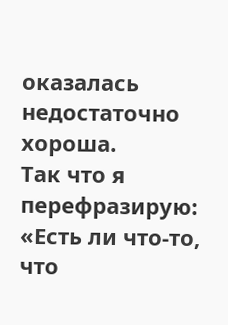оказалась недостаточно хороша.
Так что я перефразирую: «Есть ли что-то, что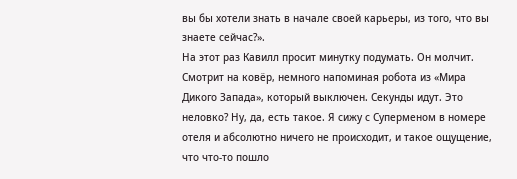вы бы хотели знать в начале своей карьеры, из того, что вы знаете сейчас?».
На этот раз Кавилл просит минутку подумать. Он молчит. Смотрит на ковёр, немного напоминая робота из «Мира Дикого Запада», который выключен. Секунды идут. Это неловко? Ну, да, есть такое. Я сижу с Суперменом в номере отеля и абсолютно ничего не происходит, и такое ощущение, что что-то пошло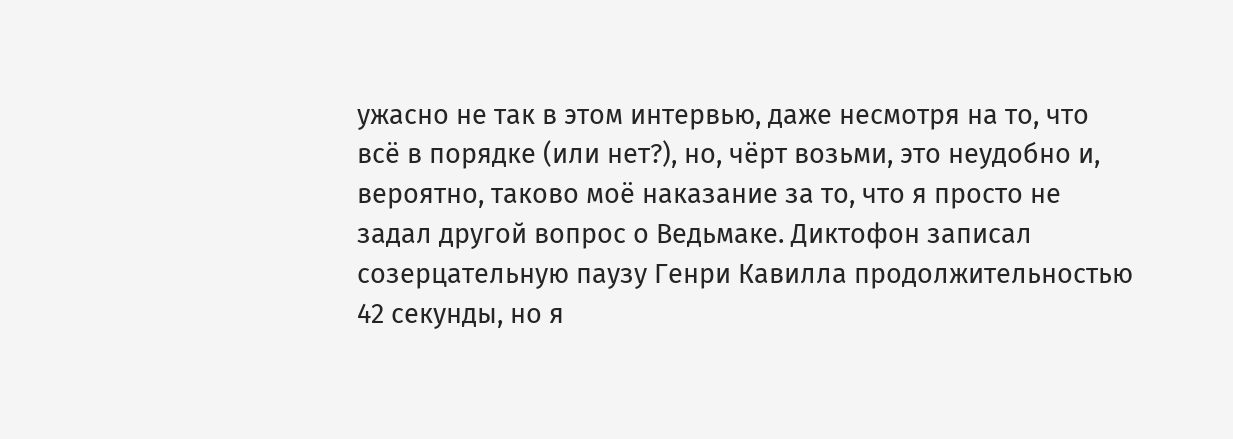ужасно не так в этом интервью, даже несмотря на то, что всё в порядке (или нет?), но, чёрт возьми, это неудобно и, вероятно, таково моё наказание за то, что я просто не задал другой вопрос о Ведьмаке. Диктофон записал созерцательную паузу Генри Кавилла продолжительностью 42 секунды, но я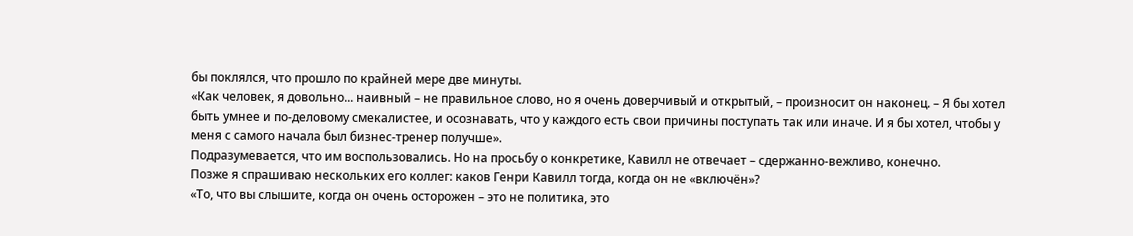бы поклялся, что прошло по крайней мере две минуты.
«Как человек, я довольно... наивный – не правильное слово, но я очень доверчивый и открытый, – произносит он наконец. – Я бы хотел быть умнее и по-деловому смекалистее, и осознавать, что у каждого есть свои причины поступать так или иначе. И я бы хотел, чтобы у меня с самого начала был бизнес-тренер получше».
Подразумевается, что им воспользовались. Но на просьбу о конкретике, Кавилл не отвечает – сдержанно-вежливо, конечно.
Позже я спрашиваю нескольких его коллег: каков Генри Кавилл тогда, когда он не «включён»?
«То, что вы слышите, когда он очень осторожен – это не политика, это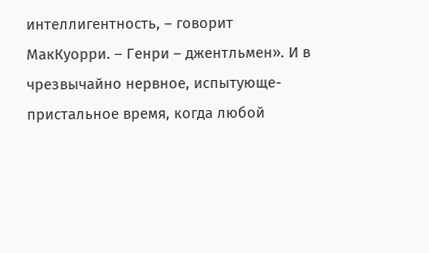интеллигентность, – говорит МакКуорри. – Генри – джентльмен». И в чрезвычайно нервное, испытующе-пристальное время, когда любой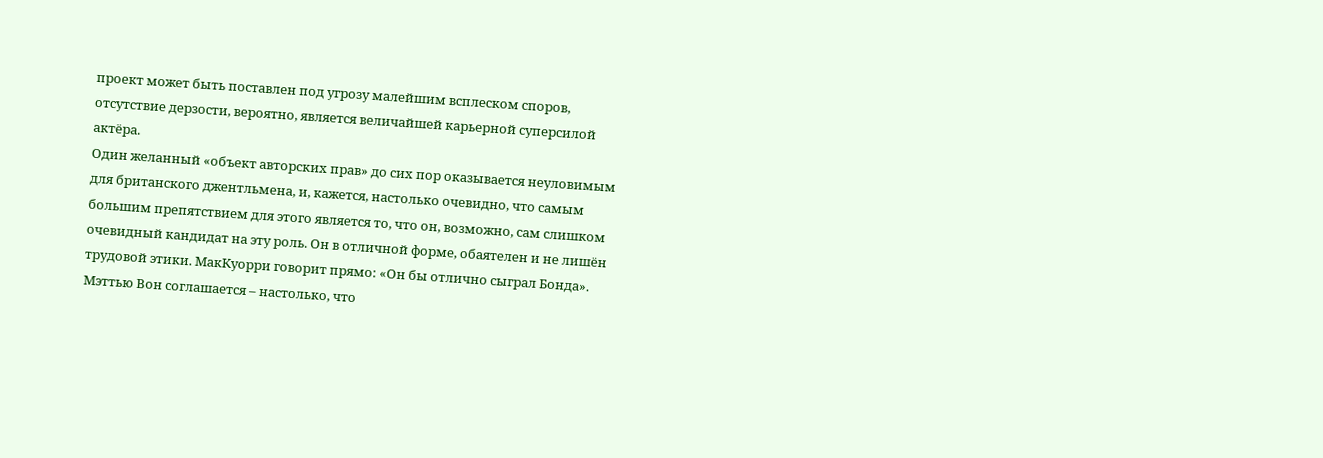проект может быть поставлен под угрозу малейшим всплеском споров, отсутствие дерзости, вероятно, является величайшей карьерной суперсилой актёра.
Один желанный «объект авторских прав» до сих пор оказывается неуловимым для британского джентльмена, и, кажется, настолько очевидно, что самым большим препятствием для этого является то, что он, возможно, сам слишком очевидный кандидат на эту роль. Он в отличной форме, обаятелен и не лишён трудовой этики. МакКуорри говорит прямо: «Он бы отлично сыграл Бонда».
Мэттью Вон соглашается – настолько, что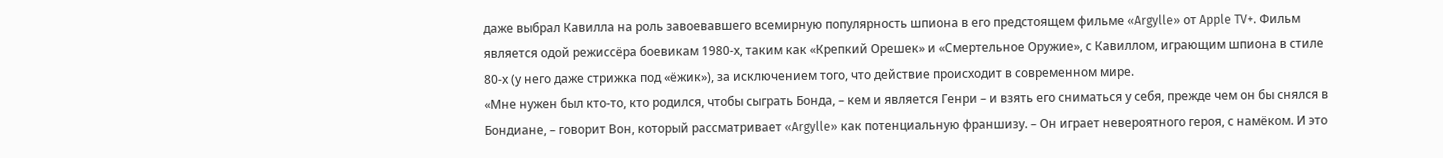даже выбрал Кавилла на роль завоевавшего всемирную популярность шпиона в его предстоящем фильме «Argylle» от Apple TV+. Фильм является одой режиссёра боевикам 1980-х, таким как «Крепкий Орешек» и «Смертельное Оружие», с Кавиллом, играющим шпиона в стиле 80-х (у него даже стрижка под «ёжик»), за исключением того, что действие происходит в современном мире.
«Мне нужен был кто-то, кто родился, чтобы сыграть Бонда, – кем и является Генри – и взять его сниматься у себя, прежде чем он бы снялся в Бондиане, – говорит Вон, который рассматривает «Argylle» как потенциальную франшизу. – Он играет невероятного героя, с намёком. И это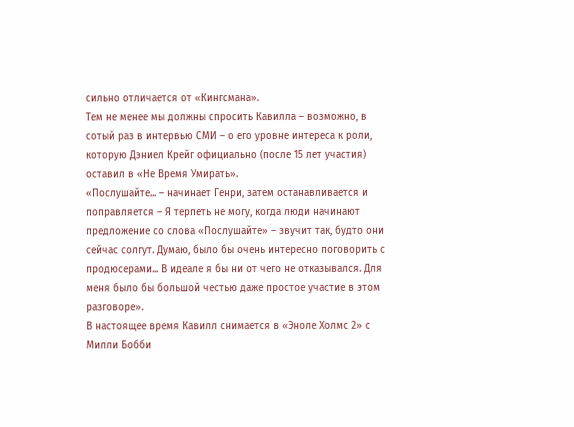сильно отличается от «Кингсмана».
Тем не менее мы должны спросить Кавилла – возможно, в сотый раз в интервью СМИ – о его уровне интереса к роли, которую Дэниел Крейг официально (после 15 лет участия) оставил в «Не Время Умирать».
«Послушайте... – начинает Генри, затем останавливается и поправляется – Я терпеть не могу, когда люди начинают предложение со слова «Послушайте» – звучит так, будто они сейчас солгут. Думаю, было бы очень интересно поговорить с продюсерами... В идеале я бы ни от чего не отказывался. Для меня было бы большой честью даже простое участие в этом разговоре».
В настоящее время Кавилл снимается в «Эноле Холмс 2» с Милли Бобби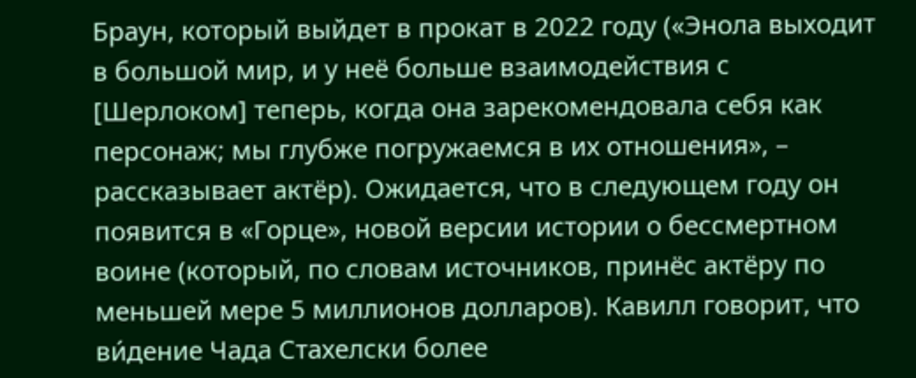Браун, который выйдет в прокат в 2022 году («Энола выходит в большой мир, и у неё больше взаимодействия с [Шерлоком] теперь, когда она зарекомендовала себя как персонаж; мы глубже погружаемся в их отношения», – рассказывает актёр). Ожидается, что в следующем году он появится в «Горце», новой версии истории о бессмертном воине (который, по словам источников, принёс актёру по меньшей мере 5 миллионов долларов). Кавилл говорит, что ви́дение Чада Стахелски более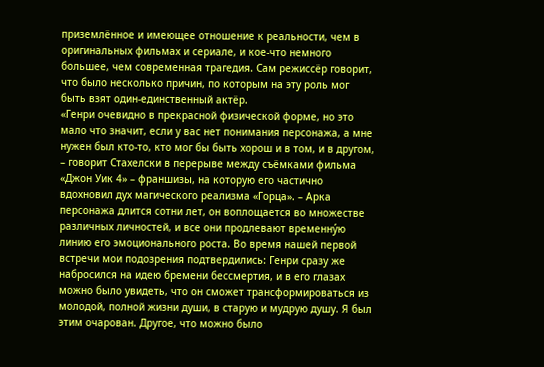приземлённое и имеющее отношение к реальности, чем в оригинальных фильмах и сериале, и кое-что немного большее, чем современная трагедия. Сам режиссёр говорит, что было несколько причин, по которым на эту роль мог быть взят один-единственный актёр.
«Генри очевидно в прекрасной физической форме, но это мало что значит, если у вас нет понимания персонажа, а мне нужен был кто-то, кто мог бы быть хорош и в том, и в другом, – говорит Стахелски в перерыве между съёмками фильма «Джон Уик 4» – франшизы, на которую его частично вдохновил дух магического реализма «Горца». – Арка персонажа длится сотни лет, он воплощается во множестве различных личностей, и все они продлевают временну́ю линию его эмоционального роста. Во время нашей первой встречи мои подозрения подтвердились: Генри сразу же набросился на идею бремени бессмертия, и в его глазах можно было увидеть, что он сможет трансформироваться из молодой, полной жизни души, в старую и мудрую душу. Я был этим очарован. Другое, что можно было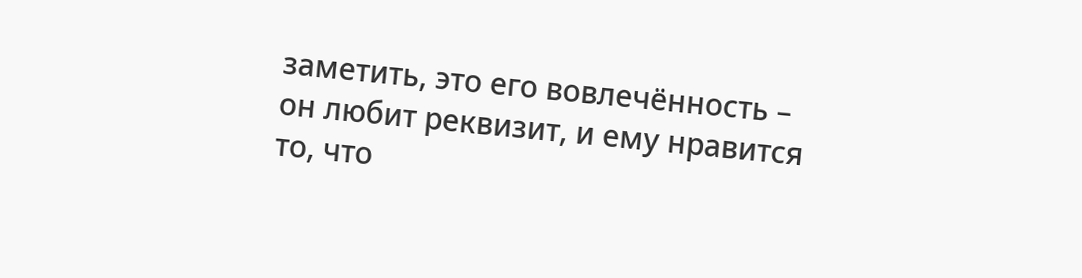заметить, это его вовлечённость – он любит реквизит, и ему нравится то, что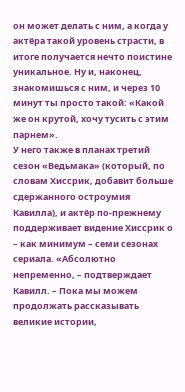он может делать с ним, а когда у актёра такой уровень страсти, в итоге получается нечто поистине уникальное. Ну и, наконец, знакомишься с ним, и через 10 минут ты просто такой: «Какой же он крутой, хочу тусить с этим парнем».
У него также в планах третий сезон «Ведьмака» (который, по словам Хиссрик, добавит больше сдержанного остроумия Кавилла), и актёр по-прежнему поддерживает видение Хиссрик о – как минимум – семи сезонах сериала. «Абсолютно непременно, – подтверждает Кавилл. – Пока мы можем продолжать рассказывать великие истории,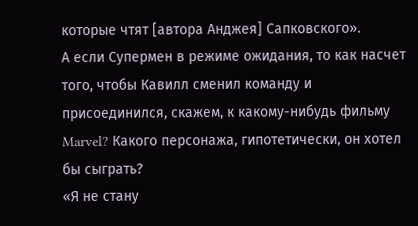которые чтят [автора Анджея] Сапковского».
А если Супермен в режиме ожидания, то как насчет того, чтобы Кавилл сменил команду и присоединился, скажем, к какому-нибудь фильму Marvel? Какого персонажа, гипотетически, он хотел бы сыграть?
«Я не стану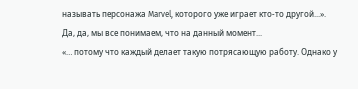называть персонажа Marvel, которого уже играет кто-то другой...».
Да, да, мы все понимаем, что на данный момент...
«… потому что каждый делает такую потрясающую работу. Однако у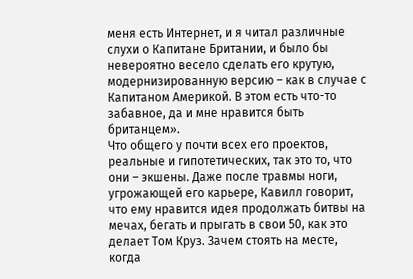меня есть Интернет, и я читал различные слухи о Капитане Британии, и было бы невероятно весело сделать его крутую, модернизированную версию – как в случае с Капитаном Америкой. В этом есть что-то забавное, да и мне нравится быть британцем».
Что общего у почти всех его проектов, реальные и гипотетических, так это то, что они – экшены. Даже после травмы ноги, угрожающей его карьере, Кавилл говорит, что ему нравится идея продолжать битвы на мечах, бегать и прыгать в свои 50, как это делает Том Круз. Зачем стоять на месте, когда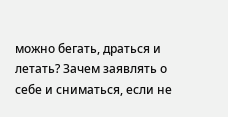можно бегать, драться и летать? Зачем заявлять о себе и сниматься, если не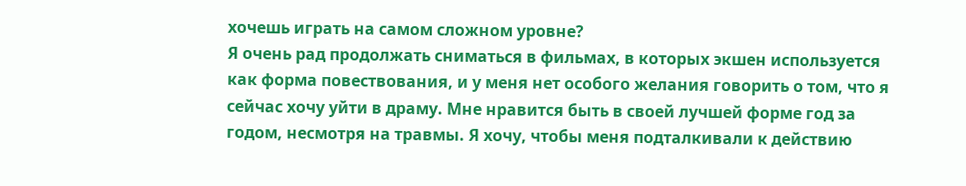хочешь играть на самом сложном уровне?
Я очень рад продолжать сниматься в фильмах, в которых экшен используется как форма повествования, и у меня нет особого желания говорить о том, что я сейчас хочу уйти в драму. Мне нравится быть в своей лучшей форме год за годом, несмотря на травмы. Я хочу, чтобы меня подталкивали к действию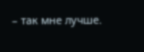– так мне лучше.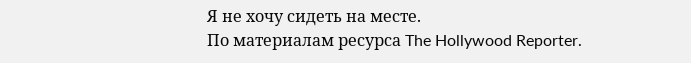Я не хочу сидеть на месте.
По материалам ресурса The Hollywood Reporter.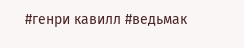#генри кавилл #ведьмак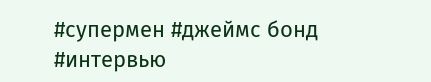#супермен #джеймс бонд #интервью